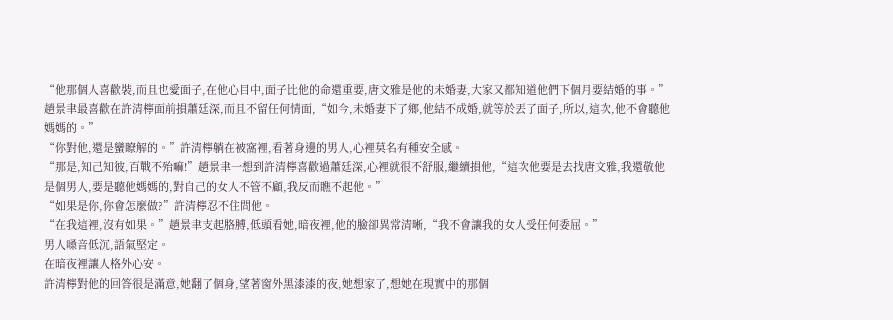“他那個人喜歡裝,而且也愛面子,在他心目中,面子比他的命還重要,唐文雅是他的未婚妻,大家又都知道他們下個月要結婚的事。”
趙景聿最喜歡在許清檸面前損蕭廷深,而且不留任何情面,“如今,未婚妻下了鄉,他結不成婚,就等於丟了面子,所以,這次,他不會聽他媽媽的。”
“你對他,還是蠻瞭解的。”許清檸躺在被窩裡,看著身邊的男人,心裡莫名有種安全感。
“那是,知己知彼,百戰不殆嘛!”趙景聿一想到許清檸喜歡過蕭廷深,心裡就很不舒服,繼續損他,“這次他要是去找唐文雅,我還敬他是個男人,要是聽他媽媽的,對自己的女人不管不顧,我反而瞧不起他。”
“如果是你,你會怎麼做?”許清檸忍不住問他。
“在我這裡,沒有如果。”趙景聿支起胳膊,低頭看她,暗夜裡,他的臉卻異常清晰,“我不會讓我的女人受任何委屈。”
男人嗓音低沉,語氣堅定。
在暗夜裡讓人格外心安。
許清檸對他的回答很是滿意,她翻了個身,望著窗外黑漆漆的夜,她想家了,想她在現實中的那個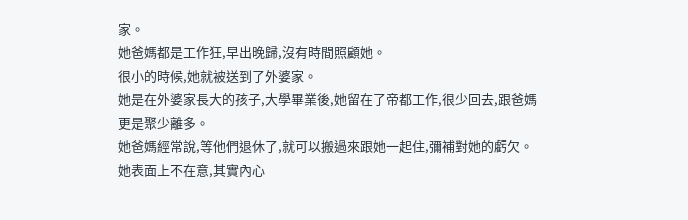家。
她爸媽都是工作狂,早出晚歸,沒有時間照顧她。
很小的時候,她就被送到了外婆家。
她是在外婆家長大的孩子,大學畢業後,她留在了帝都工作,很少回去,跟爸媽更是聚少離多。
她爸媽經常說,等他們退休了,就可以搬過來跟她一起住,彌補對她的虧欠。
她表面上不在意,其實內心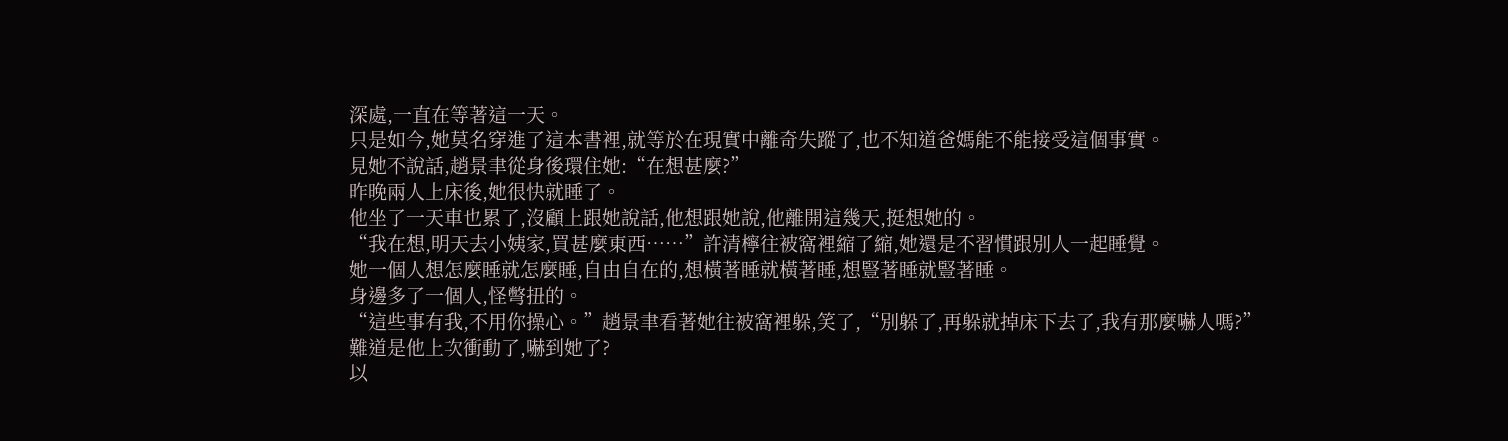深處,一直在等著這一天。
只是如今,她莫名穿進了這本書裡,就等於在現實中離奇失蹤了,也不知道爸媽能不能接受這個事實。
見她不說話,趙景聿從身後環住她:“在想甚麼?”
昨晚兩人上床後,她很快就睡了。
他坐了一天車也累了,沒顧上跟她說話,他想跟她說,他離開這幾天,挺想她的。
“我在想,明天去小姨家,買甚麼東西……”許清檸往被窩裡縮了縮,她還是不習慣跟別人一起睡覺。
她一個人想怎麼睡就怎麼睡,自由自在的,想橫著睡就橫著睡,想豎著睡就豎著睡。
身邊多了一個人,怪彆扭的。
“這些事有我,不用你操心。”趙景聿看著她往被窩裡躲,笑了,“別躲了,再躲就掉床下去了,我有那麼嚇人嗎?”
難道是他上次衝動了,嚇到她了?
以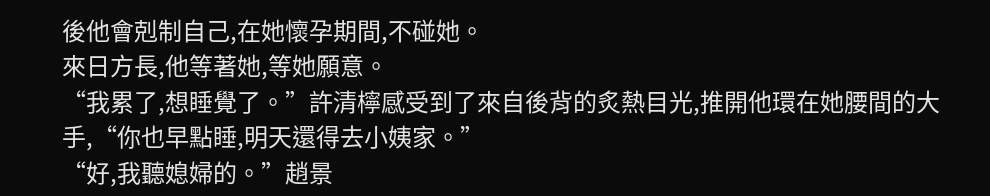後他會剋制自己,在她懷孕期間,不碰她。
來日方長,他等著她,等她願意。
“我累了,想睡覺了。”許清檸感受到了來自後背的炙熱目光,推開他環在她腰間的大手,“你也早點睡,明天還得去小姨家。”
“好,我聽媳婦的。”趙景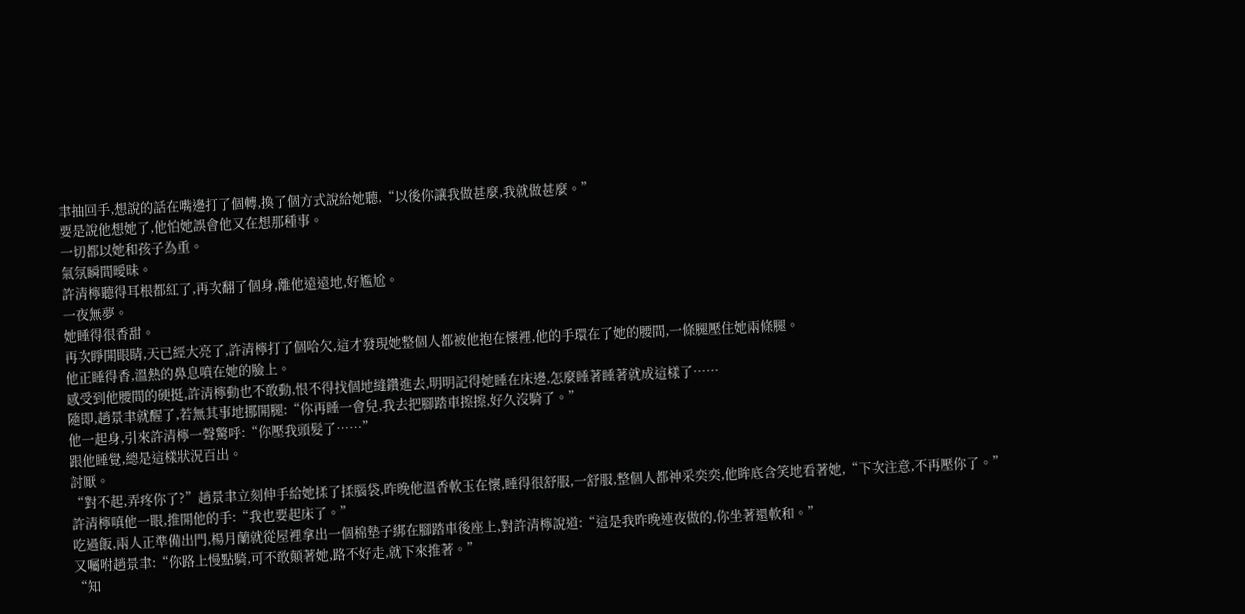聿抽回手,想說的話在嘴邊打了個轉,換了個方式說給她聽,“以後你讓我做甚麼,我就做甚麼。”
要是說他想她了,他怕她誤會他又在想那種事。
一切都以她和孩子為重。
氣氛瞬間曖昧。
許清檸聽得耳根都紅了,再次翻了個身,離他遠遠地,好尷尬。
一夜無夢。
她睡得很香甜。
再次睜開眼睛,天已經大亮了,許清檸打了個哈欠,這才發現她整個人都被他抱在懷裡,他的手環在了她的腰間,一條腿壓住她兩條腿。
他正睡得香,溫熱的鼻息噴在她的臉上。
感受到他腰間的硬挺,許清檸動也不敢動,恨不得找個地縫鑽進去,明明記得她睡在床邊,怎麼睡著睡著就成這樣了……
隨即,趙景聿就醒了,若無其事地挪開腿:“你再睡一會兒,我去把腳踏車擦擦,好久沒騎了。”
他一起身,引來許清檸一聲驚呼:“你壓我頭髮了……”
跟他睡覺,總是這樣狀況百出。
討厭。
“對不起,弄疼你了?”趙景聿立刻伸手給她揉了揉腦袋,昨晚他溫香軟玉在懷,睡得很舒服,一舒服,整個人都神采奕奕,他眸底含笑地看著她,“下次注意,不再壓你了。”
許清檸嗔他一眼,推開他的手:“我也要起床了。”
吃過飯,兩人正準備出門,楊月蘭就從屋裡拿出一個棉墊子綁在腳踏車後座上,對許清檸說道:“這是我昨晚連夜做的,你坐著還軟和。”
又囑咐趙景聿:“你路上慢點騎,可不敢顛著她,路不好走,就下來推著。”
“知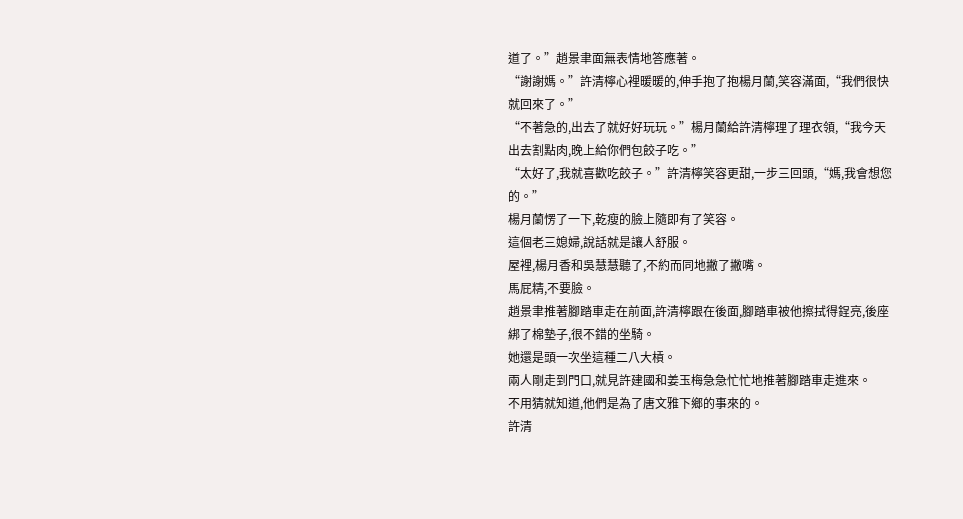道了。”趙景聿面無表情地答應著。
“謝謝媽。”許清檸心裡暖暖的,伸手抱了抱楊月蘭,笑容滿面,“我們很快就回來了。”
“不著急的,出去了就好好玩玩。”楊月蘭給許清檸理了理衣領,“我今天出去割點肉,晚上給你們包餃子吃。”
“太好了,我就喜歡吃餃子。”許清檸笑容更甜,一步三回頭,“媽,我會想您的。”
楊月蘭愣了一下,乾瘦的臉上隨即有了笑容。
這個老三媳婦,說話就是讓人舒服。
屋裡,楊月香和吳慧慧聽了,不約而同地撇了撇嘴。
馬屁精,不要臉。
趙景聿推著腳踏車走在前面,許清檸跟在後面,腳踏車被他擦拭得鋥亮,後座綁了棉墊子,很不錯的坐騎。
她還是頭一次坐這種二八大槓。
兩人剛走到門口,就見許建國和姜玉梅急急忙忙地推著腳踏車走進來。
不用猜就知道,他們是為了唐文雅下鄉的事來的。
許清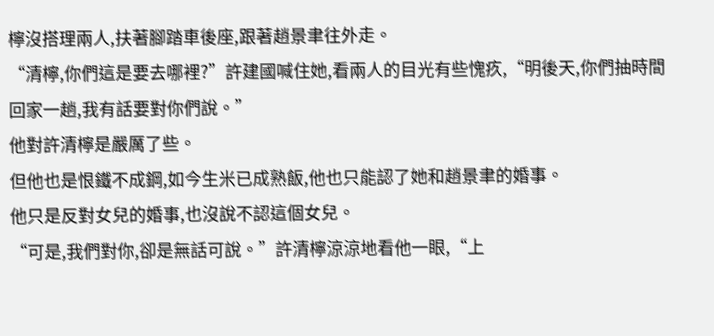檸沒搭理兩人,扶著腳踏車後座,跟著趙景聿往外走。
“清檸,你們這是要去哪裡?”許建國喊住她,看兩人的目光有些愧疚,“明後天,你們抽時間回家一趟,我有話要對你們說。”
他對許清檸是嚴厲了些。
但他也是恨鐵不成鋼,如今生米已成熟飯,他也只能認了她和趙景聿的婚事。
他只是反對女兒的婚事,也沒說不認這個女兒。
“可是,我們對你,卻是無話可說。”許清檸涼涼地看他一眼,“上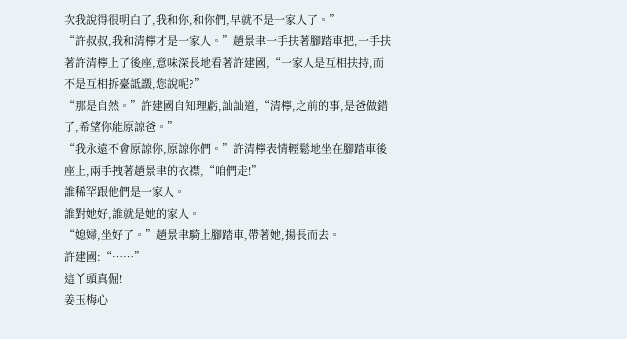次我說得很明白了,我和你,和你們,早就不是一家人了。”
“許叔叔,我和清檸才是一家人。”趙景聿一手扶著腳踏車把,一手扶著許清檸上了後座,意味深長地看著許建國,“一家人是互相扶持,而不是互相拆臺詆譭,您說呢?”
“那是自然。”許建國自知理虧,訕訕道,“清檸,之前的事,是爸做錯了,希望你能原諒爸。”
“我永遠不會原諒你,原諒你們。”許清檸表情輕鬆地坐在腳踏車後座上,兩手拽著趙景聿的衣襟,“咱們走!”
誰稀罕跟他們是一家人。
誰對她好,誰就是她的家人。
“媳婦,坐好了。”趙景聿騎上腳踏車,帶著她,揚長而去。
許建國:“……”
這丫頭真倔!
姜玉梅心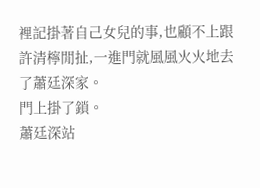裡記掛著自己女兒的事,也顧不上跟許清檸閒扯,一進門就風風火火地去了蕭廷深家。
門上掛了鎖。
蕭廷深站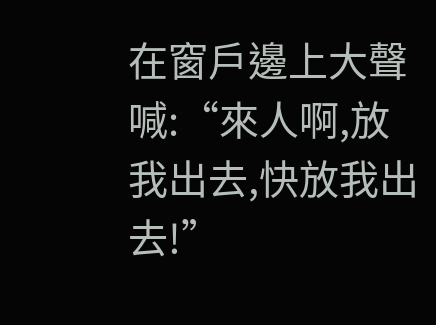在窗戶邊上大聲喊:“來人啊,放我出去,快放我出去!”